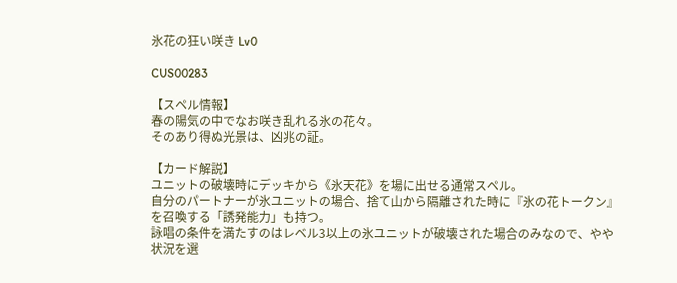氷花の狂い咲き Lv0

CUS00283

【スペル情報】
春の陽気の中でなお咲き乱れる氷の花々。
そのあり得ぬ光景は、凶兆の証。

【カード解説】
ユニットの破壊時にデッキから《氷天花》を場に出せる通常スペル。
自分のパートナーが氷ユニットの場合、捨て山から隔離された時に『氷の花トークン』を召喚する「誘発能力」も持つ。
詠唱の条件を満たすのはレベル3以上の氷ユニットが破壊された場合のみなので、やや状況を選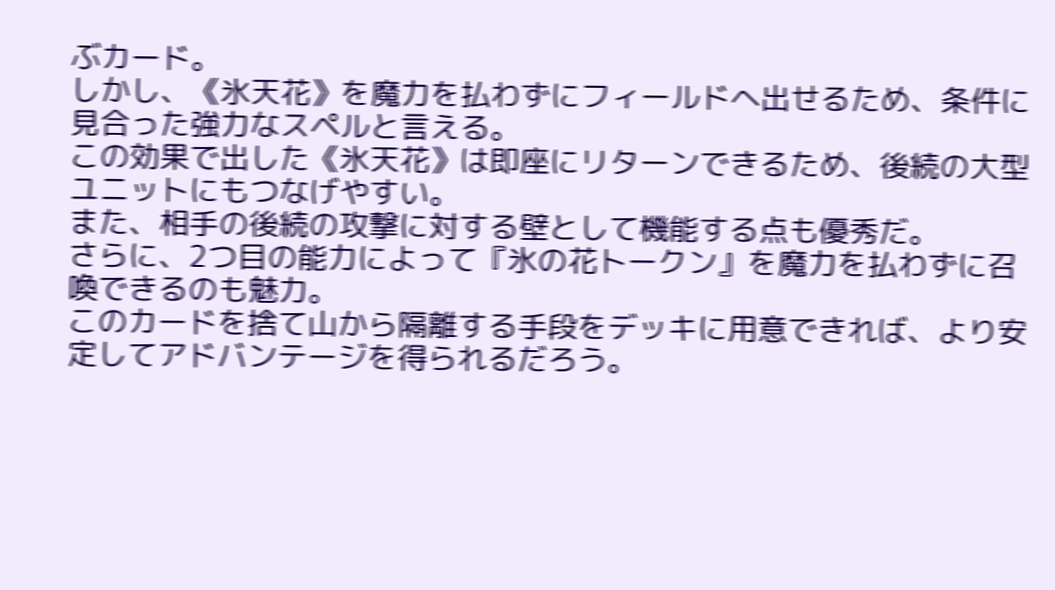ぶカード。
しかし、《氷天花》を魔力を払わずにフィールドへ出せるため、条件に見合った強力なスペルと言える。
この効果で出した《氷天花》は即座にリターンできるため、後続の大型ユニットにもつなげやすい。
また、相手の後続の攻撃に対する壁として機能する点も優秀だ。
さらに、2つ目の能力によって『氷の花トークン』を魔力を払わずに召喚できるのも魅力。
このカードを捨て山から隔離する手段をデッキに用意できれば、より安定してアドバンテージを得られるだろう。